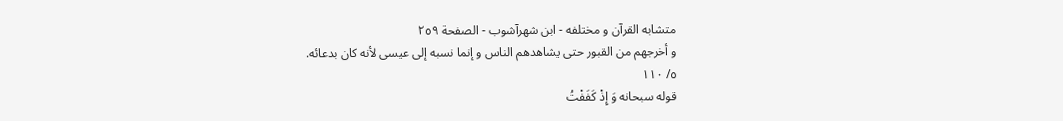متشابه القرآن و مختلفه - ابن شهرآشوب - الصفحة ٢٥٩
و أخرجهم من القبور حتى يشاهدهم الناس و إنما نسبه إلى عيسى لأنه كان بدعائه.
٥/ ١١٠
قوله سبحانه وَ إِذْ كَفَفْتُ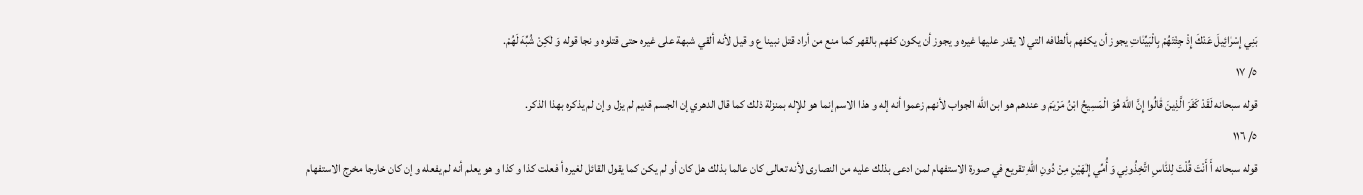بَنِي إِسْرٰائِيلَ عَنْكَ إِذْ جِئْتَهُمْ بِالْبَيِّنٰاتِ يجوز أن يكفهم بألطافه التي لا يقدر عليها غيره و يجوز أن يكون كفهم بالقهر كما منع من أراد قتل نبينا ع و قيل لأنه ألقي شبهة على غيره حتى قتلوه و نجا قوله وَ لٰكِنْ شُبِّهَ لَهُمْ.
٥/ ١٧
قوله سبحانه لَقَدْ كَفَرَ الَّذِينَ قٰالُوا إِنَّ اللّٰهَ هُوَ الْمَسِيحُ ابْنُ مَرْيَمَ و عندهم هو ابن الله الجواب لأنهم زعموا أنه إله و هذا الاسم إنما هو للإله بمنزلة ذلك كما قال الدهري إن الجسم قديم لم يزل و إن لم يذكره بهذا الذكر.
٥/ ١١٦
قوله سبحانه أَ أَنْتَ قُلْتَ لِلنّٰاسِ اتَّخِذُونِي وَ أُمِّي إِلٰهَيْنِ مِنْ دُونِ اللّٰهِ تقريع في صورة الاستفهام لمن ادعى بذلك عليه من النصارى لأنه تعالى كان عالما بذلك هل كان أو لم يكن كما يقول القائل لغيره أ فعلت كذا و كذا و هو يعلم أنه لم يفعله و إن كان خارجا مخرج الاستفهام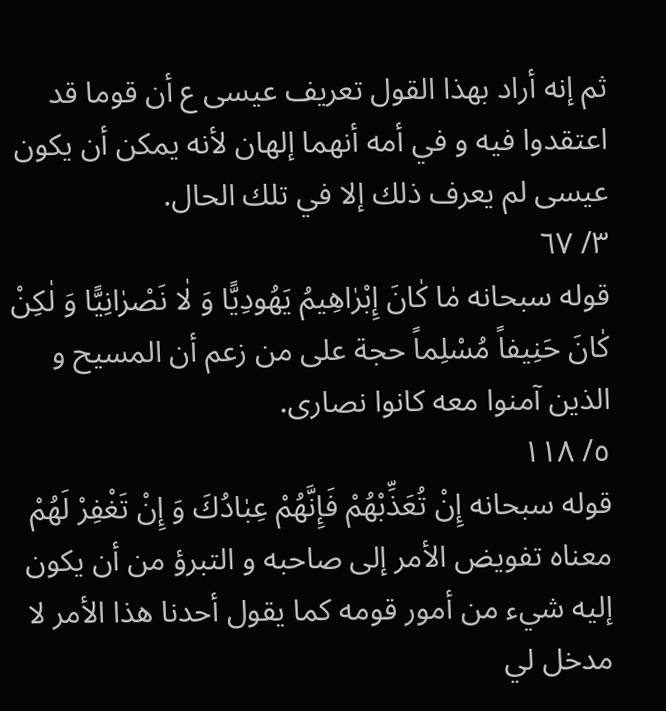ثم إنه أراد بهذا القول تعريف عيسى ع أن قوما قد اعتقدوا فيه و في أمه أنهما إلهان لأنه يمكن أن يكون عيسى لم يعرف ذلك إلا في تلك الحال.
٣/ ٦٧
قوله سبحانه مٰا كٰانَ إِبْرٰاهِيمُ يَهُودِيًّا وَ لٰا نَصْرٰانِيًّا وَ لٰكِنْ كٰانَ حَنِيفاً مُسْلِماً حجة على من زعم أن المسيح و الذين آمنوا معه كانوا نصارى.
٥/ ١١٨
قوله سبحانه إِنْ تُعَذِّبْهُمْ فَإِنَّهُمْ عِبٰادُكَ وَ إِنْ تَغْفِرْ لَهُمْ معناه تفويض الأمر إلى صاحبه و التبرؤ من أن يكون إليه شيء من أمور قومه كما يقول أحدنا هذا الأمر لا مدخل لي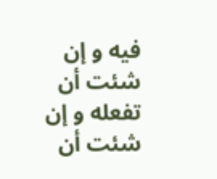فيه و إن شئت أن تفعله و إن شئت أن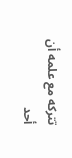تتركه مع علمه أن أحد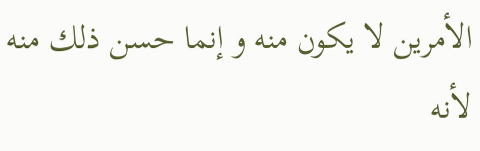الأمرين لا يكون منه و إنما حسن ذلك منه لأنه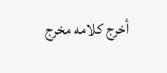أخرج كلامه مخرج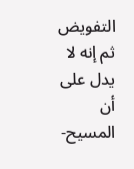التفويض ثم إنه لا يدل على أن المسيح-